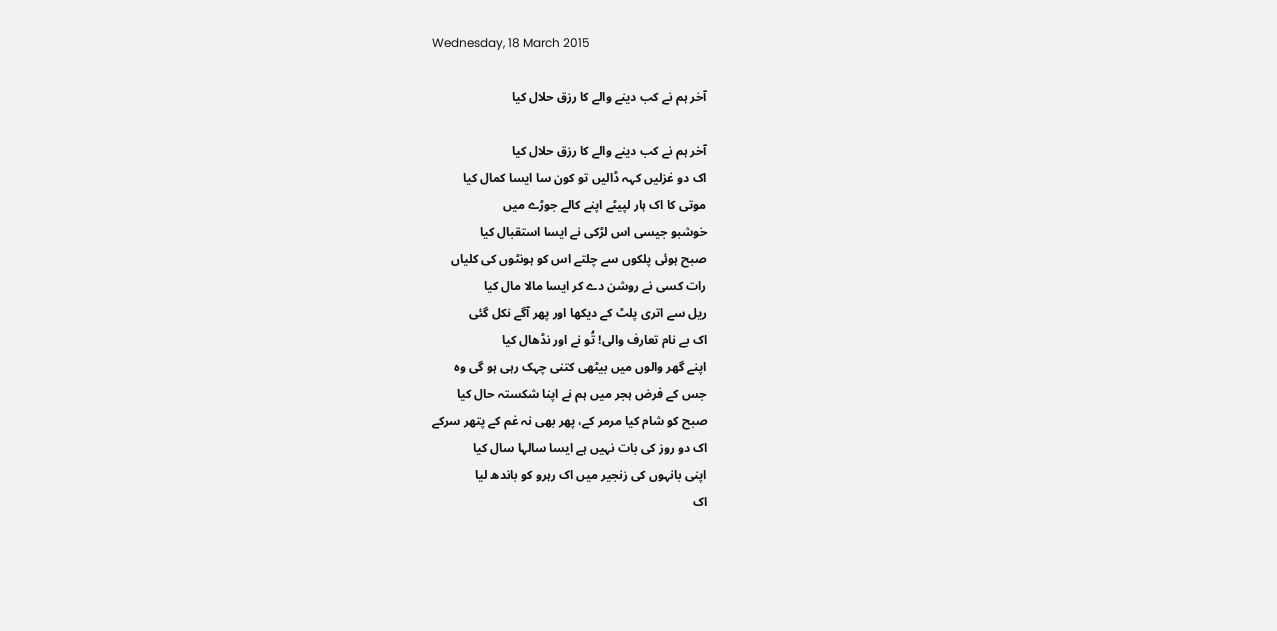Wednesday, 18 March 2015

آخر ہم نے کب دینے والے کا رزق حلال کیا

آخر ہم نے کب دینے والے کا رزق حلال کیا
اک دو غزلیں کہہ ڈالیں تو کون سا ایسا کمال کیا
موتی کا اک ہار لپیٹے اپنے کالے جوڑے میں
خوشبو جیسی اس لڑکی نے ایسا استقبال کیا
صبح ہوئی پلکوں سے چلتے اس کو ہونٹوں کی کلیاں
رات کسی نے روشن دے کر ایسا مالا مال کیا
ریل سے اتری پلٹ کے دیکھا اور پھر آگے نکل گئی
اک بے نام تعارف والی! تُو نے اور نڈھال کیا
اپنے گھر والوں میں بیٹھی کتنی چہک رہی ہو گی وہ
جس کے فرض ہجر میں ہم نے اپنا شکستہ حال کیا
صبح کو شام کیا مرمر کے، پھر بھی نہ غم کے پتھر سرکے
اک دو روز کی بات نہیں ہے ایسا سالہا سال کیا
اپنی بانہوں کی زنجیر میں اک رہرو کو باندھ لیا
اک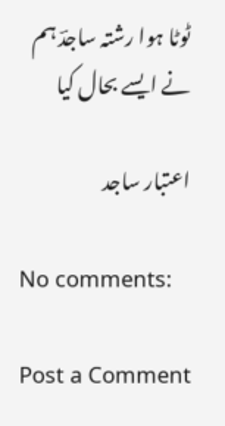ٹوٹا ہوا رشتہ ساجدؔ ہم نے ایسے بحال کیا

اعتبار ساجد

No comments:

Post a Comment